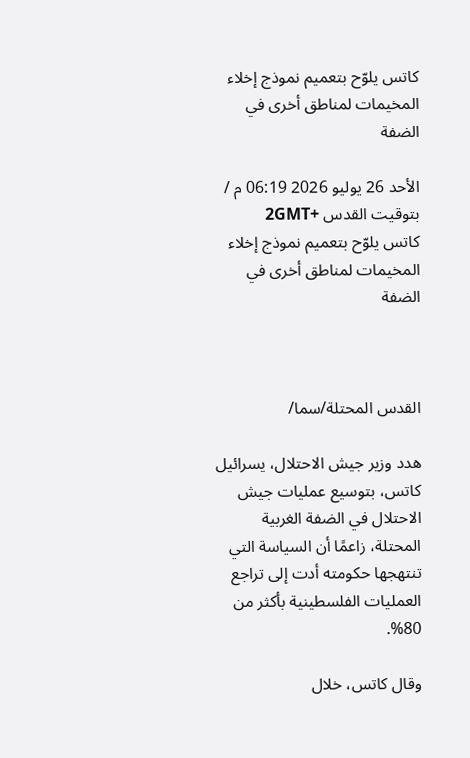كاتس يلوّح بتعميم نموذج إخلاء المخيمات لمناطق أخرى في الضفة

الأحد 26 يوليو 2026 06:19 م / بتوقيت القدس +2GMT
كاتس يلوّح بتعميم نموذج إخلاء المخيمات لمناطق أخرى في الضفة



القدس المحتلة/سما/

هدد وزير جيش الاحتلال، يسرائيل كاتس، بتوسيع عمليات جيش الاحتلال في الضفة الغربية المحتلة، زاعمًا أن السياسة التي تنتهجها حكومته أدت إلى تراجع العمليات الفلسطينية بأكثر من 80%.

وقال كاتس، خلال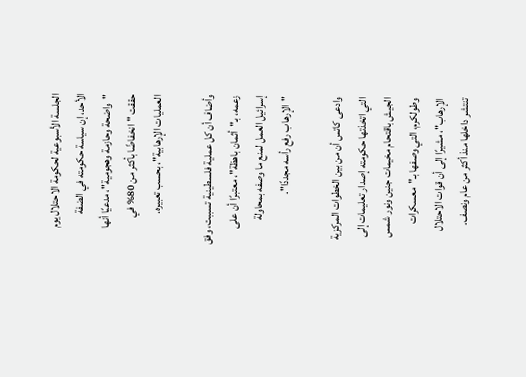الجلسة الأسبوعية لحكومة الاحتلال يوم الأحد، إن سياسة حكومته في الضفة "واضحة وحازمة وهجومية"، مدعيًا أنها حققت "انخفاضًا بأكثر من 80% في العمليات الإرهابية"، بحسب تعبيره.

وأضاف أن كل عملية فلسطينية تسببت، وفق زعمه، بـ"أثمان باهظة"، معتبرًا أن على إسرائيل العمل لمنع ما وصفه بمحاولة "الإرهاب رفع رأسه مجددًا".

وادعى كاتس أن من بين الخطوات المركزية التي اتخذتها حكومته إصدار تعليمات إلى الجيش باقتحام مخيمات جنين ونور شمس وطولكرم، التي وصفها بـ"معسكرات الإرهاب"، مشيرًا إلى أن قوات الاحتلال تنتشر داخلها منذ أكثر من عام ونصف.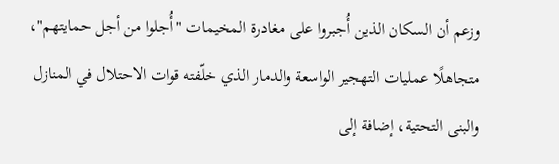وزعم أن السكان الذين أُجبروا على مغادرة المخيمات "أُجلوا من أجل حمايتهم"، متجاهلًا عمليات التهجير الواسعة والدمار الذي خلّفته قوات الاحتلال في المنازل والبنى التحتية، إضافة إلى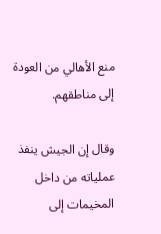منع الأهالي من العودة إلى مناطقهم.

وقال إن الجيش ينفذ عملياته من داخل المخيمات إلى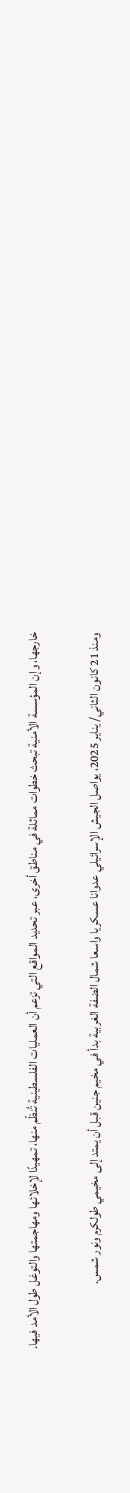خارجها، وإن المؤسسة الأمنية تبحث خطوات مماثلة في مناطق أخرى، عبر تحديد المواقع التي تزعم أن العمليات الفلسطينية تُنظّم منها، تمهيدًا لإخلائها ومهاجمتها والتوغل طول الأمد فيها.

ومنذ 21 كانون الثاني/ يناير 2025، يواصل الجيش الإسرائيلي عدوانا عسكريا واسعا شمال الضفة الغربية بدأ في مخيم جنين قبل أن يمتد إلى مخيمي طولكرم ونور شمس.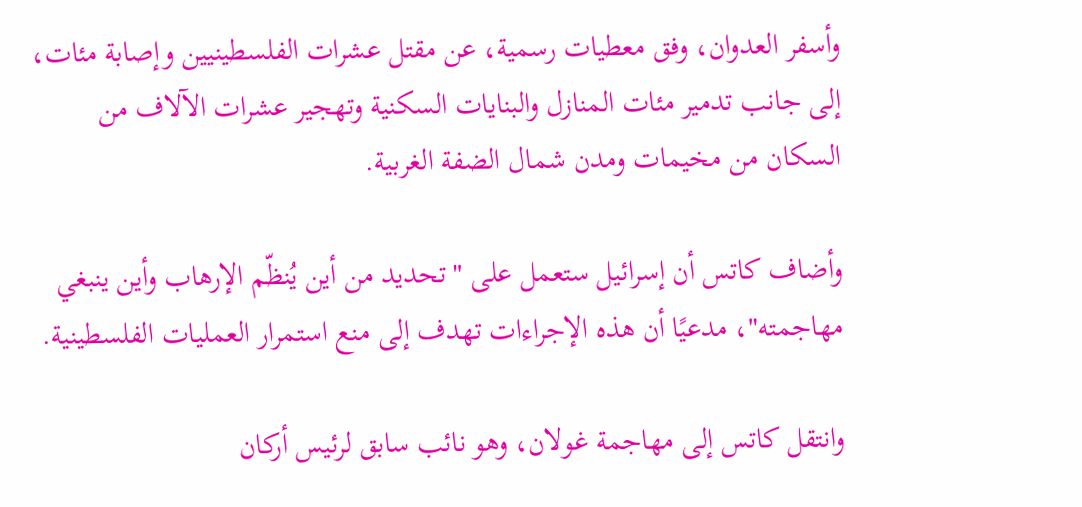وأسفر العدوان، وفق معطيات رسمية، عن مقتل عشرات الفلسطينيين وإصابة مئات، إلى جانب تدمير مئات المنازل والبنايات السكنية وتهجير عشرات الآلاف من السكان من مخيمات ومدن شمال الضفة الغربية.

وأضاف كاتس أن إسرائيل ستعمل على "تحديد من أين يُنظّم الإرهاب وأين ينبغي مهاجمته"، مدعيًا أن هذه الإجراءات تهدف إلى منع استمرار العمليات الفلسطينية.

وانتقل كاتس إلى مهاجمة غولان، وهو نائب سابق لرئيس أركان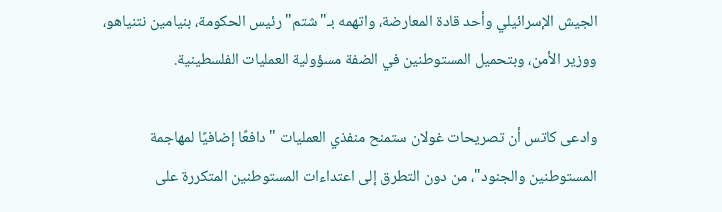الجيش الإسرائيلي وأحد قادة المعارضة، واتهمه بـ"شتم" رئيس الحكومة، بنيامين نتنياهو، ووزير الأمن، وبتحميل المستوطنين في الضفة مسؤولية العمليات الفلسطينية.

وادعى كاتس أن تصريحات غولان ستمنح منفذي العمليات "دافعًا إضافيًا لمهاجمة المستوطنين والجنود"، من دون التطرق إلى اعتداءات المستوطنين المتكررة على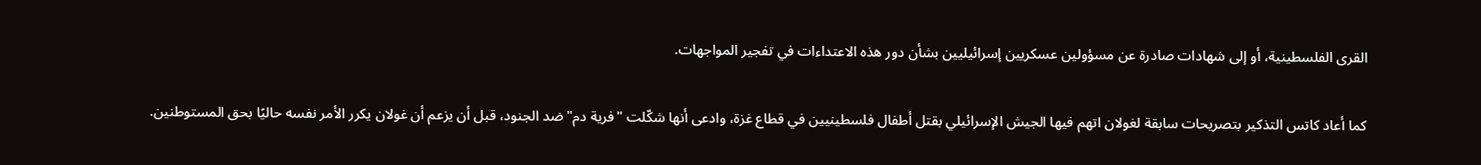القرى الفلسطينية، أو إلى شهادات صادرة عن مسؤولين عسكريين إسرائيليين بشأن دور هذه الاعتداءات في تفجير المواجهات.

كما أعاد كاتس التذكير بتصريحات سابقة لغولان اتهم فيها الجيش الإسرائيلي بقتل أطفال فلسطينيين في قطاع غزة، وادعى أنها شكّلت "فرية دم" ضد الجنود، قبل أن يزعم أن غولان يكرر الأمر نفسه حاليًا بحق المستوطنين.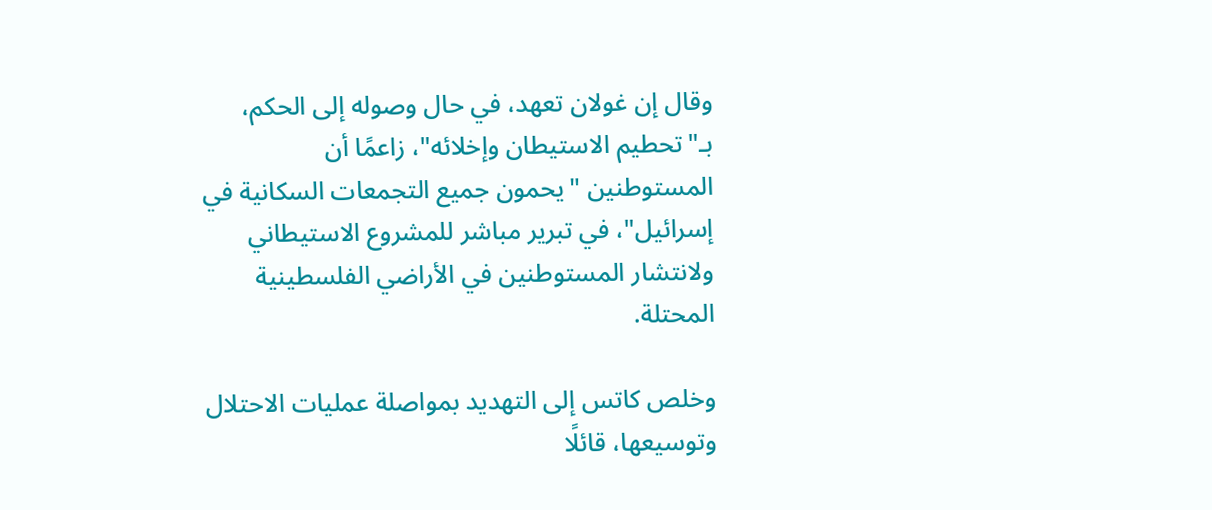وقال إن غولان تعهد، في حال وصوله إلى الحكم، بـ"تحطيم الاستيطان وإخلائه"، زاعمًا أن المستوطنين "يحمون جميع التجمعات السكانية في إسرائيل"، في تبرير مباشر للمشروع الاستيطاني ولانتشار المستوطنين في الأراضي الفلسطينية المحتلة.

وخلص كاتس إلى التهديد بمواصلة عمليات الاحتلال وتوسيعها، قائلًا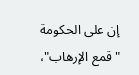إن على الحكومة "قمع الإرهاب"،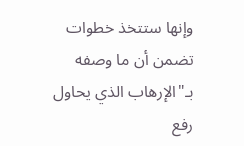وإنها ستتخذ خطوات تضمن أن ما وصفه بـ"الإرهاب الذي يحاول رفع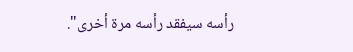رأسه سيفقد رأسه مرة أخرى".